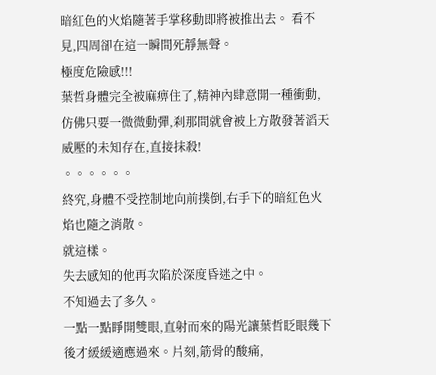暗紅色的火焰隨著手掌移動即將被推出去。 看不見,四周卻在這一瞬間死靜無聲。
極度危險感!!!
葉哲身體完全被麻痹住了,精神內肆意開一種衝動,仿佛只要一微微動彈,刹那間就會被上方散發著滔天威壓的未知存在,直接抹殺!
。。。。。。
終究,身體不受控制地向前撲倒,右手下的暗紅色火焰也隨之消散。
就這樣。
失去感知的他再次陷於深度昏迷之中。
不知過去了多久。
一點一點睜開雙眼,直射而來的陽光讓葉哲眨眼幾下後才緩緩適應過來。片刻,筋骨的酸痛,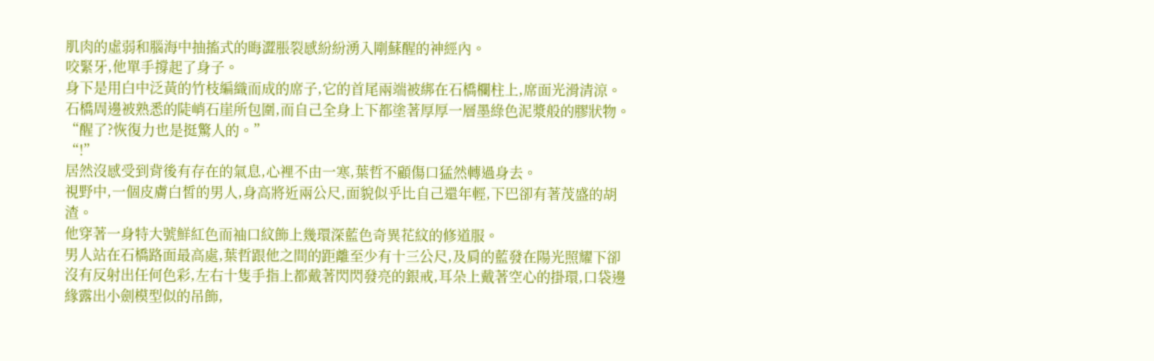肌肉的虛弱和腦海中抽搐式的晦澀脹裂感紛紛湧入剛蘇醒的神經內。
咬緊牙,他單手撐起了身子。
身下是用白中泛黃的竹枝編織而成的席子,它的首尾兩端被綁在石橋欄柱上,席面光滑清涼。石橋周邊被熟悉的陡峭石崖所包圍,而自己全身上下都塗著厚厚一層墨綠色泥漿般的膠狀物。
“醒了?恢復力也是挺驚人的。”
“!”
居然沒感受到背後有存在的氣息,心裡不由一寒,葉哲不顧傷口猛然轉過身去。
視野中,一個皮膚白皙的男人,身高將近兩公尺,面貌似乎比自己還年輕,下巴卻有著茂盛的胡渣。
他穿著一身特大號鮮紅色而袖口紋飾上幾環深藍色奇異花紋的修道服。
男人站在石橋路面最高處,葉哲跟他之間的距離至少有十三公尺,及肩的藍發在陽光照耀下卻沒有反射出任何色彩,左右十隻手指上都戴著閃閃發亮的銀戒,耳朵上戴著空心的掛環,口袋邊緣露出小劍模型似的吊飾,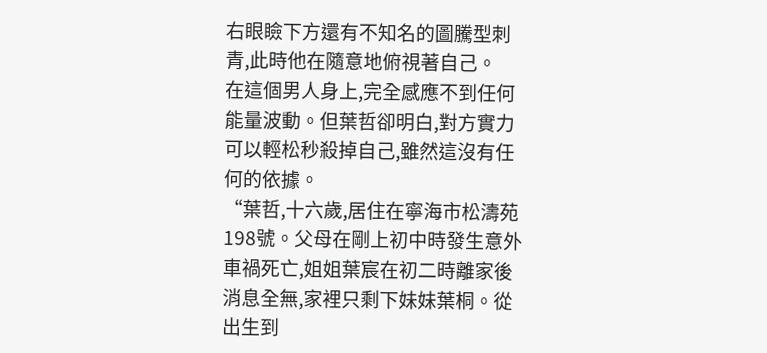右眼瞼下方還有不知名的圖騰型刺青,此時他在隨意地俯視著自己。
在這個男人身上,完全感應不到任何能量波動。但葉哲卻明白,對方實力可以輕松秒殺掉自己,雖然這沒有任何的依據。
“葉哲,十六歲,居住在寧海市松濤苑198號。父母在剛上初中時發生意外車禍死亡,姐姐葉宸在初二時離家後消息全無,家裡只剩下妹妹葉桐。從出生到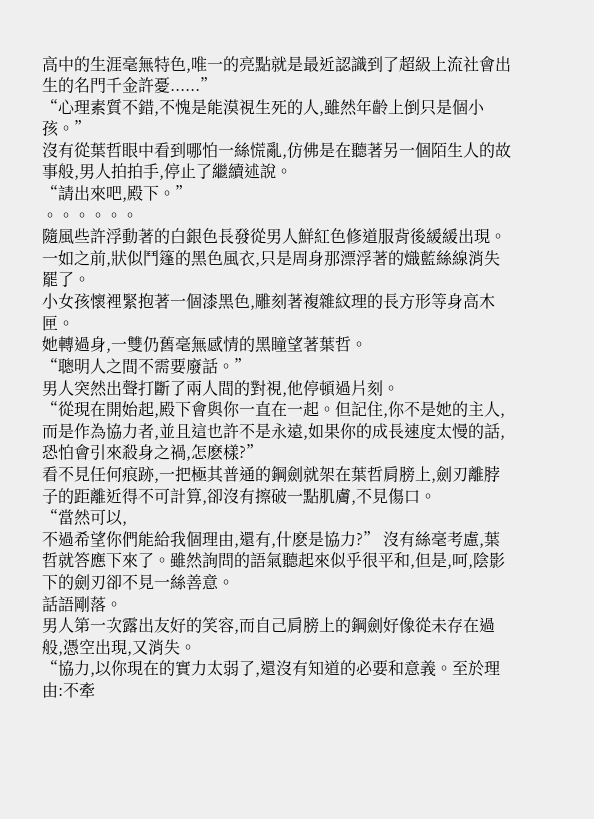高中的生涯毫無特色,唯一的亮點就是最近認識到了超級上流社會出生的名門千金許憂......”
“心理素質不錯,不愧是能漠視生死的人,雖然年齡上倒只是個小孩。”
沒有從葉哲眼中看到哪怕一絲慌亂,仿佛是在聽著另一個陌生人的故事般,男人拍拍手,停止了繼續述說。
“請出來吧,殿下。”
。。。。。。
隨風些許浮動著的白銀色長發從男人鮮紅色修道服背後緩緩出現。
一如之前,狀似鬥篷的黑色風衣,只是周身那漂浮著的熾藍絲線消失罷了。
小女孩懷裡緊抱著一個漆黑色,雕刻著複雜紋理的長方形等身高木匣。
她轉過身,一雙仍舊毫無感情的黑瞳望著葉哲。
“聰明人之間不需要廢話。”
男人突然出聲打斷了兩人間的對視,他停頓過片刻。
“從現在開始起,殿下會與你一直在一起。但記住,你不是她的主人,而是作為協力者,並且這也許不是永遠,如果你的成長速度太慢的話,恐怕會引來殺身之禍,怎麽樣?”
看不見任何痕跡,一把極其普通的鋼劍就架在葉哲肩膀上,劍刃離脖子的距離近得不可計算,卻沒有擦破一點肌膚,不見傷口。
“當然可以,
不過希望你們能給我個理由,還有,什麽是協力?” 沒有絲毫考慮,葉哲就答應下來了。雖然詢問的語氣聽起來似乎很平和,但是,呵,陰影下的劍刃卻不見一絲善意。
話語剛落。
男人第一次露出友好的笑容,而自己肩膀上的鋼劍好像從未存在過般,憑空出現,又消失。
“協力,以你現在的實力太弱了,還沒有知道的必要和意義。至於理由:不牽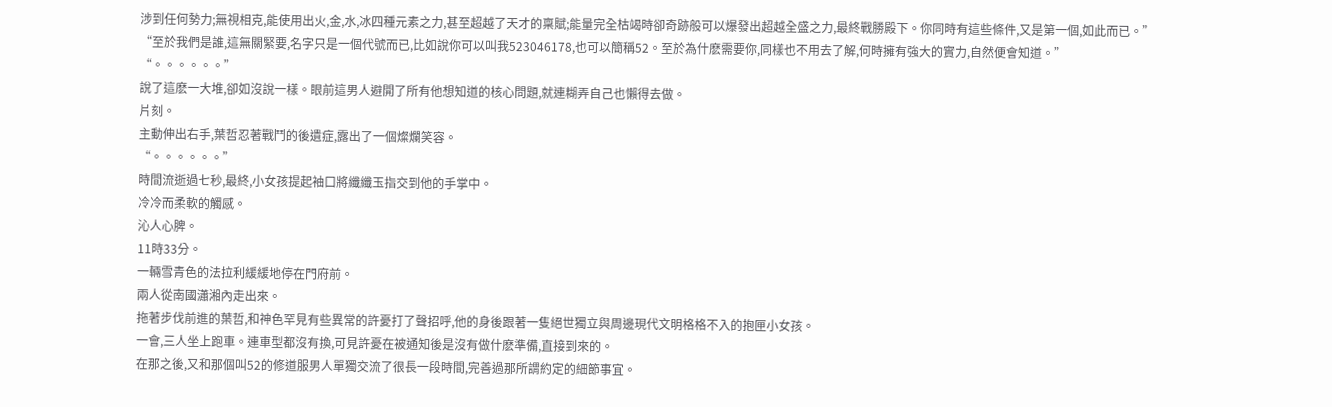涉到任何勢力;無視相克,能使用出火,金,水,冰四種元素之力,甚至超越了天才的稟賦;能量完全枯竭時卻奇跡般可以爆發出超越全盛之力,最終戰勝殿下。你同時有這些條件,又是第一個,如此而已。”
“至於我們是誰,這無關緊要,名字只是一個代號而已,比如說你可以叫我523046178,也可以簡稱52。至於為什麽需要你,同樣也不用去了解,何時擁有強大的實力,自然便會知道。”
“。。。。。。”
說了這麽一大堆,卻如沒說一樣。眼前這男人避開了所有他想知道的核心問題,就連糊弄自己也懶得去做。
片刻。
主動伸出右手,葉哲忍著戰鬥的後遺症,露出了一個燦爛笑容。
“。。。。。。”
時間流逝過七秒,最終,小女孩提起袖口將纖纖玉指交到他的手掌中。
冷冷而柔軟的觸感。
沁人心脾。
11時33分。
一輛雪青色的法拉利緩緩地停在門府前。
兩人從南國瀟湘內走出來。
拖著步伐前進的葉哲,和神色罕見有些異常的許憂打了聲招呼,他的身後跟著一隻絕世獨立與周邊現代文明格格不入的抱匣小女孩。
一會,三人坐上跑車。連車型都沒有換,可見許憂在被通知後是沒有做什麽準備,直接到來的。
在那之後,又和那個叫52的修道服男人單獨交流了很長一段時間,完善過那所謂約定的細節事宜。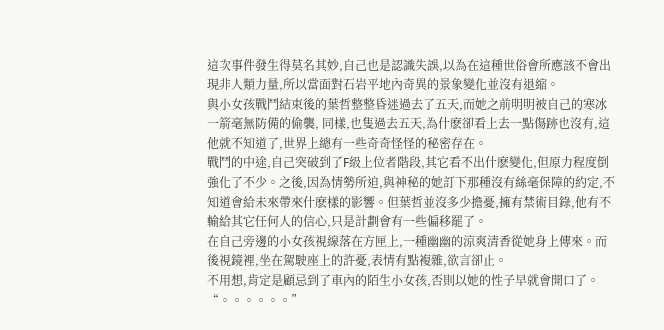這次事件發生得莫名其妙,自己也是認識失誤,以為在這種世俗會所應該不會出現非人類力量,所以當面對石岩平地內奇異的景象變化並沒有退縮。
與小女孩戰鬥結束後的葉哲整整昏迷過去了五天,而她之前明明被自己的寒冰一箭毫無防備的偷襲, 同樣,也隻過去五天,為什麽卻看上去一點傷跡也沒有,這他就不知道了,世界上總有一些奇奇怪怪的秘密存在。
戰鬥的中途,自己突破到了F級上位者階段,其它看不出什麽變化,但原力程度倒強化了不少。之後,因為情勢所迫,與神秘的她訂下那種沒有絲毫保障的約定,不知道會給未來帶來什麽樣的影響。但葉哲並沒多少擔憂,擁有禁術目錄,他有不輸給其它任何人的信心,只是計劃會有一些偏移罷了。
在自己旁邊的小女孩視線落在方匣上,一種幽幽的涼爽清香從她身上傳來。而後視鏡裡,坐在駕駛座上的許憂,表情有點複雜,欲言卻止。
不用想,肯定是顧忌到了車內的陌生小女孩,否則以她的性子早就會開口了。
“。。。。。。”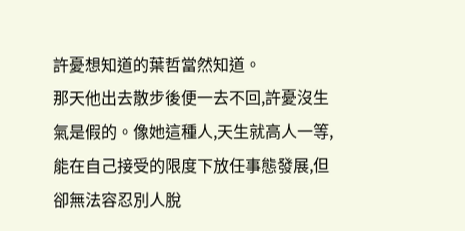許憂想知道的葉哲當然知道。
那天他出去散步後便一去不回,許憂沒生氣是假的。像她這種人,天生就高人一等,能在自己接受的限度下放任事態發展,但卻無法容忍別人脫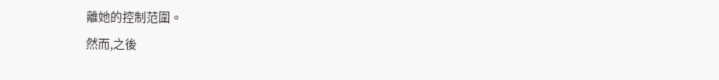離她的控制范圍。
然而,之後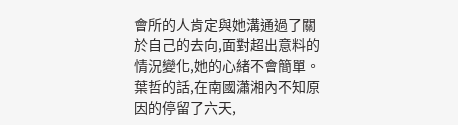會所的人肯定與她溝通過了關於自己的去向,面對超出意料的情況變化,她的心緒不會簡單。
葉哲的話,在南國瀟湘內不知原因的停留了六天,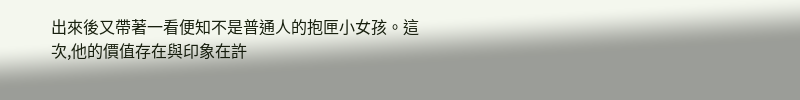出來後又帶著一看便知不是普通人的抱匣小女孩。這次,他的價值存在與印象在許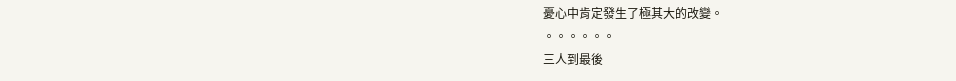憂心中肯定發生了極其大的改變。
。。。。。。
三人到最後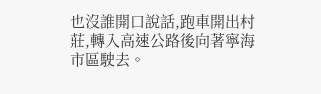也沒誰開口說話,跑車開出村莊,轉入高速公路後向著寧海市區駛去。